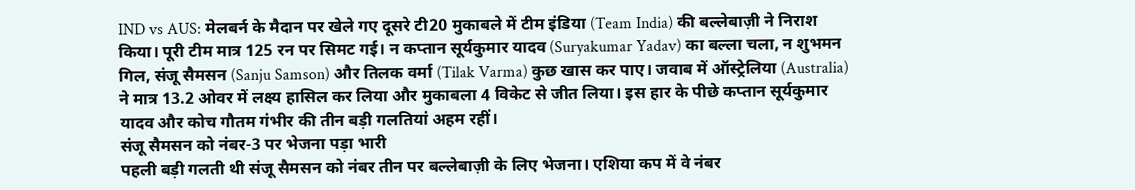IND vs AUS: मेलबर्न के मैदान पर खेले गए दूसरे टी20 मुकाबले में टीम इंडिया (Team India) की बल्लेबाज़ी ने निराश किया। पूरी टीम मात्र 125 रन पर सिमट गई। न कप्तान सूर्यकुमार यादव (Suryakumar Yadav) का बल्ला चला, न शुभमन गिल, संजू सैमसन (Sanju Samson) और तिलक वर्मा (Tilak Varma) कुछ खास कर पाए। जवाब में ऑस्ट्रेलिया (Australia) ने मात्र 13.2 ओवर में लक्ष्य हासिल कर लिया और मुकाबला 4 विकेट से जीत लिया। इस हार के पीछे कप्तान सूर्यकुमार यादव और कोच गौतम गंभीर की तीन बड़ी गलतियां अहम रहीं।
संजू सैमसन को नंबर-3 पर भेजना पड़ा भारी
पहली बड़ी गलती थी संजू सैमसन को नंबर तीन पर बल्लेबाज़ी के लिए भेजना। एशिया कप में वे नंबर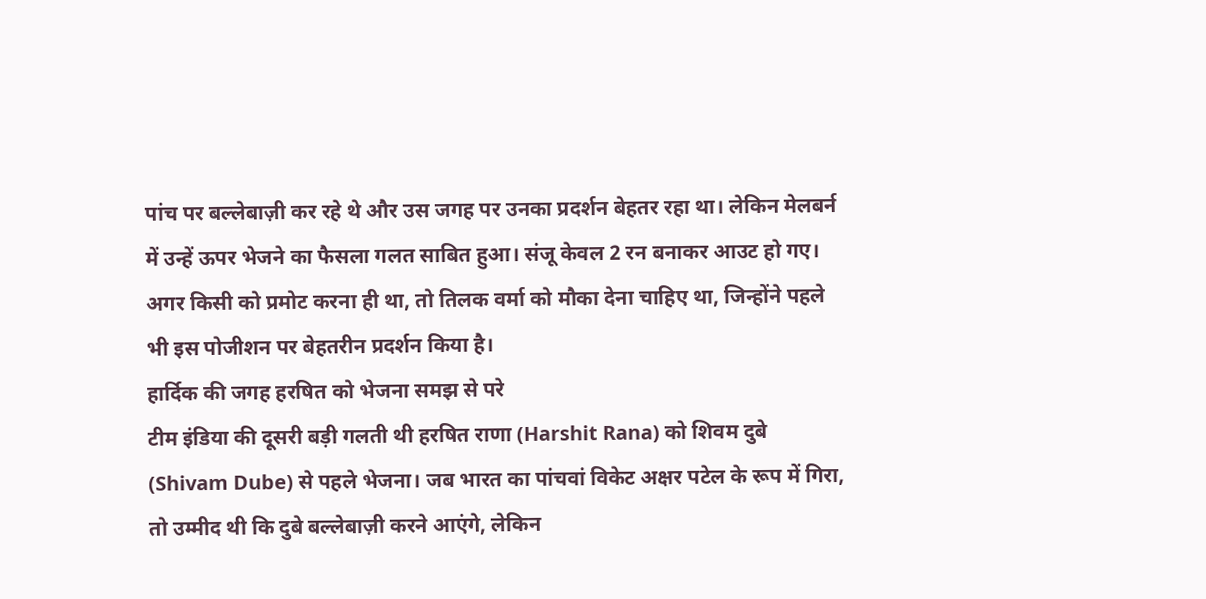पांच पर बल्लेबाज़ी कर रहे थे और उस जगह पर उनका प्रदर्शन बेहतर रहा था। लेकिन मेलबर्न में उन्हें ऊपर भेजने का फैसला गलत साबित हुआ। संजू केवल 2 रन बनाकर आउट हो गए। अगर किसी को प्रमोट करना ही था, तो तिलक वर्मा को मौका देना चाहिए था, जिन्होंने पहले भी इस पोजीशन पर बेहतरीन प्रदर्शन किया है।
हार्दिक की जगह हरषित को भेजना समझ से परे
टीम इंडिया की दूसरी बड़ी गलती थी हरषित राणा (Harshit Rana) को शिवम दुबे (Shivam Dube) से पहले भेजना। जब भारत का पांचवां विकेट अक्षर पटेल के रूप में गिरा, तो उम्मीद थी कि दुबे बल्लेबाज़ी करने आएंगे, लेकिन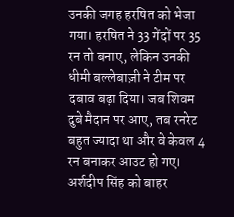उनकी जगह हरषित को भेजा गया। हरषित ने 33 गेंदों पर 35 रन तो बनाए, लेकिन उनकी धीमी बल्लेबाज़ी ने टीम पर दबाव बढ़ा दिया। जब शिवम दुबे मैदान पर आए, तब रनरेट बहुत ज्यादा था और वे केवल 4 रन बनाकर आउट हो गए।
अर्शदीप सिंह को बाहर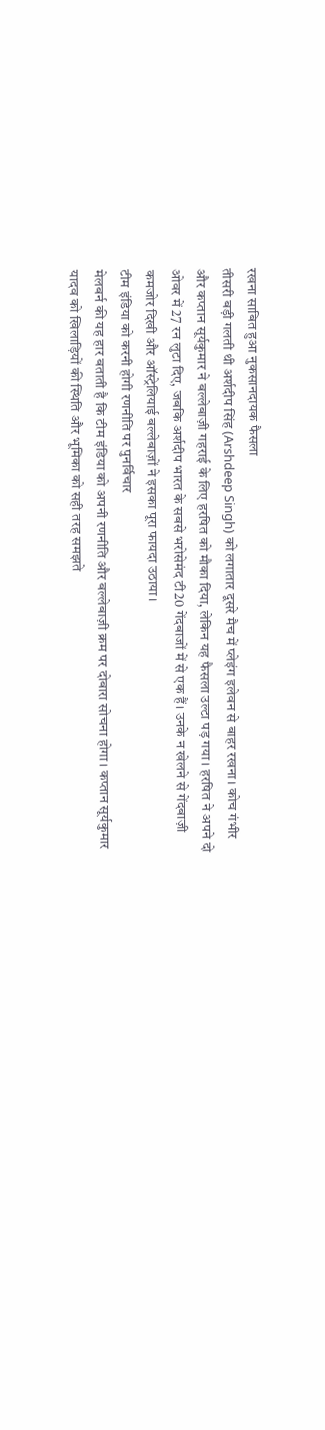रखना साबित हुआ नुकसानदायक फैसला
तीसरी बड़ी गलती थी अर्शदीप सिंह (Arshdeep Singh) को लगातार दूसरे मैच में प्लेइंग इलेवन से बाहर रखना। कोच गंभीर और कप्तान सूर्यकुमार ने बल्लेबाज़ी गहराई के लिए हरषित को मौका दिया, लेकिन यह फैसला उल्टा पड़ गया। हरषित ने अपने दो ओवर में 27 रन लुटा दिए, जबकि अर्शदीप भारत के सबसे भरोसेमंद टी20 गेंदबाजों में से एक हैं। उनके न खेलने से गेंदबाज़ी कमजोर दिखी और ऑस्ट्रेलियाई बल्लेबाज़ों ने इसका पूरा फायदा उठाया।
टीम इंडिया को करनी होगी रणनीति पर पुनर्विचार
मेलबर्न की यह हार बताती है कि टीम इंडिया को अपनी रणनीति और बल्लेबाज़ी क्रम पर दोबारा सोचना होगा। कप्तान सूर्यकुमार यादव को खिलाड़ियों की स्थिति और भूमिका को सही तरह समझते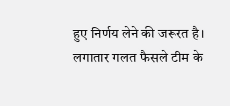हुए निर्णय लेने की जरूरत है। लगातार गलत फैसले टीम के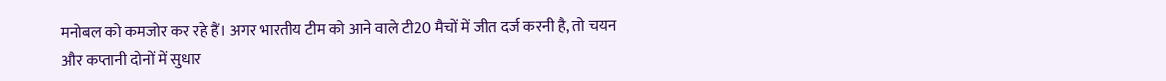मनोबल को कमजोर कर रहे हैं। अगर भारतीय टीम को आने वाले टी20 मैचों में जीत दर्ज करनी है, तो चयन और कप्तानी दोनों में सुधार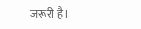जरूरी है।